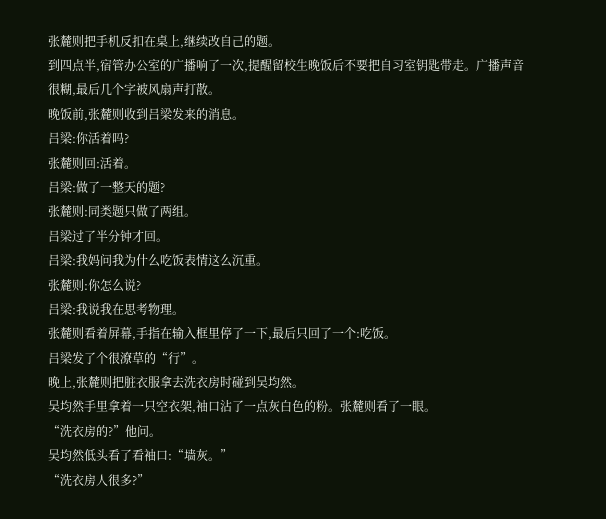张麓则把手机反扣在桌上,继续改自己的题。
到四点半,宿管办公室的广播响了一次,提醒留校生晚饭后不要把自习室钥匙带走。广播声音很糊,最后几个字被风扇声打散。
晚饭前,张麓则收到吕梁发来的消息。
吕梁:你活着吗?
张麓则回:活着。
吕梁:做了一整天的题?
张麓则:同类题只做了两组。
吕梁过了半分钟才回。
吕梁:我妈问我为什么吃饭表情这么沉重。
张麓则:你怎么说?
吕梁:我说我在思考物理。
张麓则看着屏幕,手指在输入框里停了一下,最后只回了一个:吃饭。
吕梁发了个很潦草的“行”。
晚上,张麓则把脏衣服拿去洗衣房时碰到吴均然。
吴均然手里拿着一只空衣架,袖口沾了一点灰白色的粉。张麓则看了一眼。
“洗衣房的?”他问。
吴均然低头看了看袖口:“墙灰。”
“洗衣房人很多?”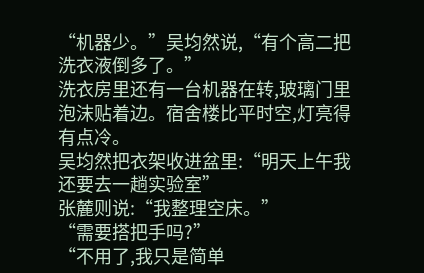“机器少。”吴均然说,“有个高二把洗衣液倒多了。”
洗衣房里还有一台机器在转,玻璃门里泡沫贴着边。宿舍楼比平时空,灯亮得有点冷。
吴均然把衣架收进盆里:“明天上午我还要去一趟实验室”
张麓则说:“我整理空床。”
“需要搭把手吗?”
“不用了,我只是简单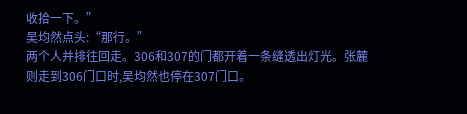收拾一下。”
吴均然点头:“那行。”
两个人并排往回走。306和307的门都开着一条缝透出灯光。张麓则走到306门口时,吴均然也停在307门口。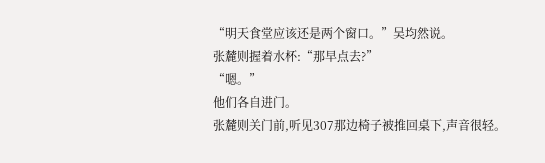“明天食堂应该还是两个窗口。”吴均然说。
张麓则握着水杯:“那早点去?”
“嗯。”
他们各自进门。
张麓则关门前,听见307那边椅子被推回桌下,声音很轻。